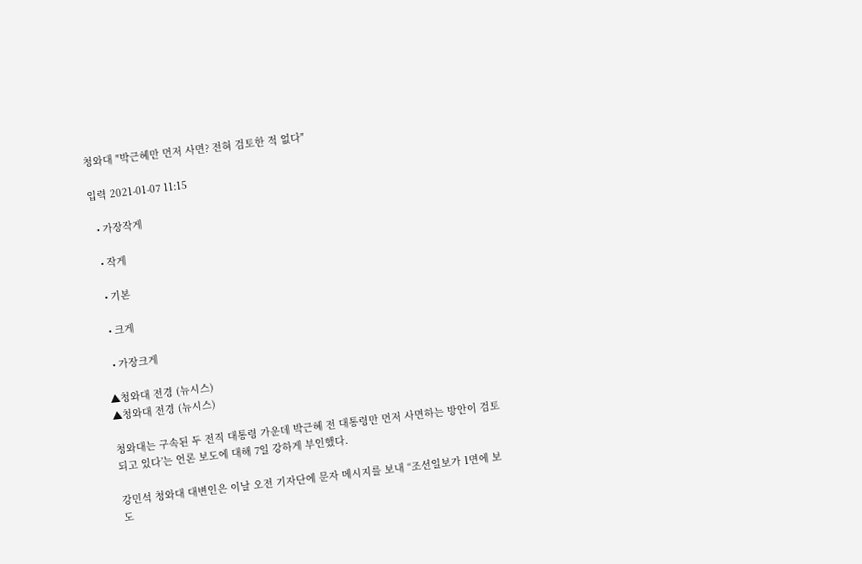청와대 "박근혜만 먼저 사면? 전혀 검토한 적 없다"

입력 2021-01-07 11:15

  • 가장작게

  • 작게

  • 기본

  • 크게

  • 가장크게

▲청와대 전경 (뉴시스)
▲청와대 전경 (뉴시스)

청와대는 구속된 두 전직 대통령 가운데 박근혜 전 대통령만 먼저 사면하는 방안이 검토되고 있다’는 언론 보도에 대해 7일 강하게 부인했다.

강민석 청와대 대변인은 이날 오전 기자단에 문자 메시지를 보내 “조선일보가 1면에 보도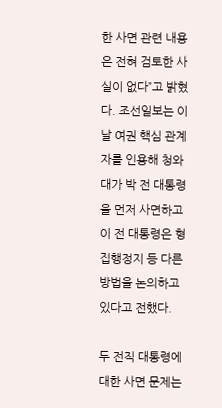한 사면 관련 내용은 전혀 검토한 사실이 없다”고 밝혔다. 조선일보는 이날 여권 핵심 관계자를 인용해 청와대가 박 전 대통령을 먼저 사면하고 이 전 대통령은 형 집행정지 등 다른 방법을 논의하고 있다고 전했다.

두 전직 대통령에 대한 사면 문제는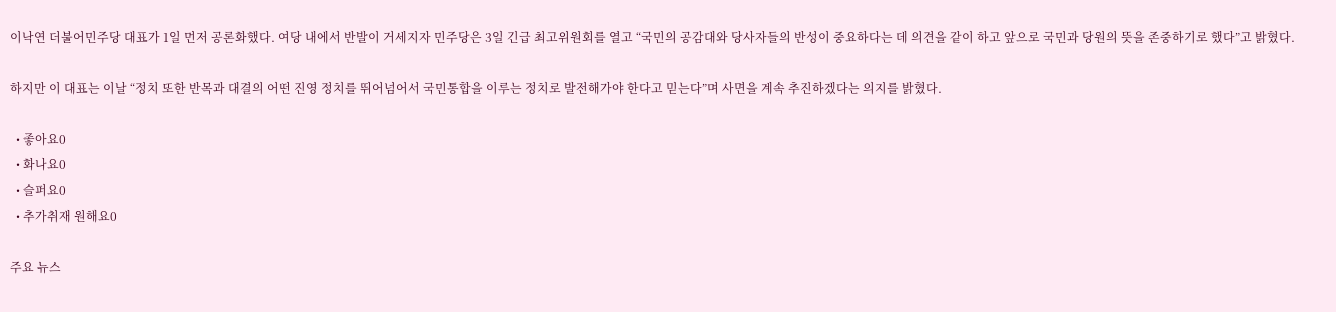이낙연 더불어민주당 대표가 1일 먼저 공론화했다. 여당 내에서 반발이 거세지자 민주당은 3일 긴급 최고위원회를 열고 “국민의 공감대와 당사자들의 반성이 중요하다는 데 의견을 같이 하고 앞으로 국민과 당원의 뜻을 존중하기로 했다”고 밝혔다.

하지만 이 대표는 이날 “정치 또한 반목과 대결의 어떤 진영 정치를 뛰어넘어서 국민통합을 이루는 정치로 발전해가야 한다고 믿는다”며 사면을 계속 추진하겠다는 의지를 밝혔다.

  • 좋아요0
  • 화나요0
  • 슬퍼요0
  • 추가취재 원해요0

주요 뉴스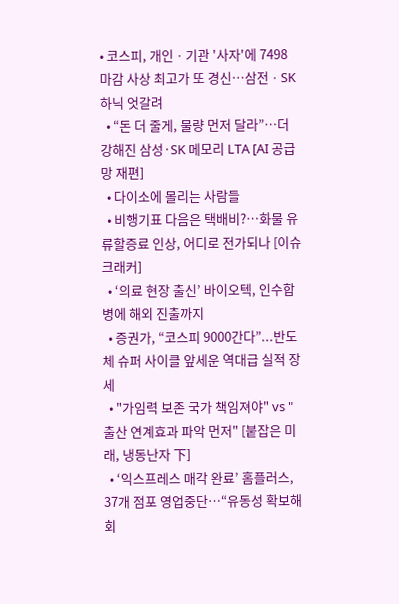• 코스피, 개인ㆍ기관 '사자'에 7498 마감 사상 최고가 또 경신⋯삼전ㆍSK하닉 엇갈려
  • “돈 더 줄게, 물량 먼저 달라”…더 강해진 삼성·SK 메모리 LTA [AI 공급망 재편]
  • 다이소에 몰리는 사람들
  • 비행기표 다음은 택배비?⋯화물 유류할증료 인상, 어디로 전가되나 [이슈크래커]
  • ‘의료 현장 출신’ 바이오텍, 인수합병에 해외 진출까지
  • 증권가, “코스피 9000간다”...반도체 슈퍼 사이클 앞세운 역대급 실적 장세
  • "가임력 보존 국가 책임져야" vs "출산 연계효과 파악 먼저" [붙잡은 미래, 냉동난자 下]
  • ‘익스프레스 매각 완료’ 홈플러스, 37개 점포 영업중단⋯“유동성 확보해 회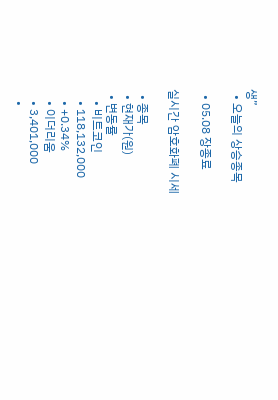생”
  • 오늘의 상승종목

  • 05.08 장종료

실시간 암호화폐 시세

  • 종목
  • 현재가(원)
  • 변동률
    • 비트코인
    • 118,132,000
    • +0.34%
    • 이더리움
    • 3,401,000
    •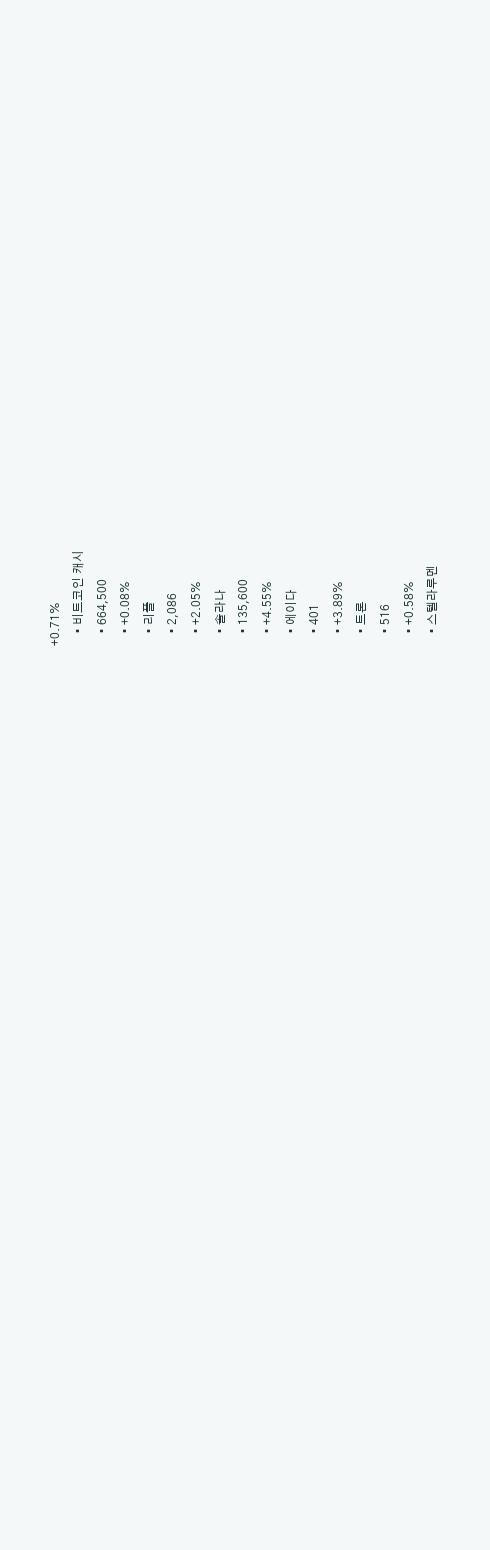+0.71%
    • 비트코인 캐시
    • 664,500
    • +0.08%
    • 리플
    • 2,086
    • +2.05%
    • 솔라나
    • 135,600
    • +4.55%
    • 에이다
    • 401
    • +3.89%
    • 트론
    • 516
    • +0.58%
    • 스텔라루멘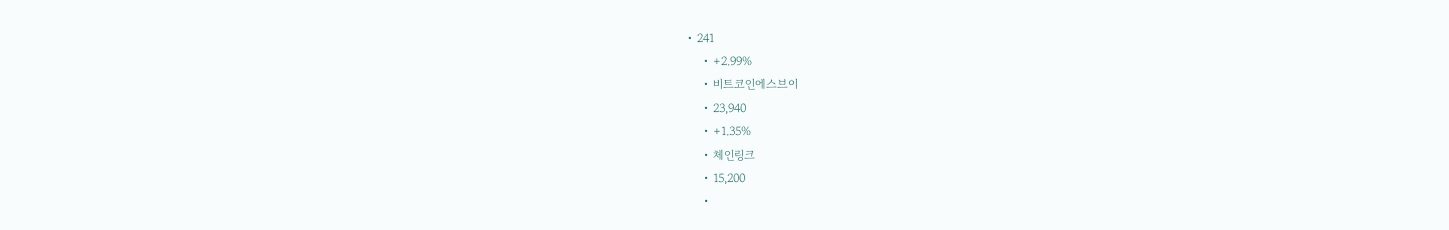• 241
    • +2.99%
    • 비트코인에스브이
    • 23,940
    • +1.35%
    • 체인링크
    • 15,200
    •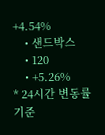+4.54%
    • 샌드박스
    • 120
    • +5.26%
* 24시간 변동률 기준